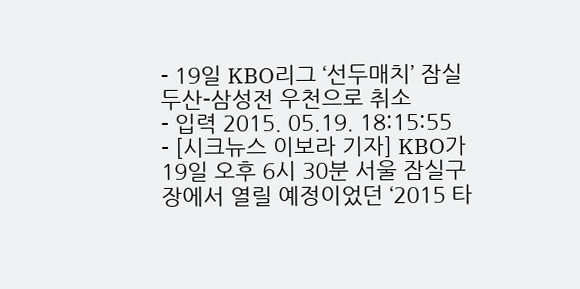- 19일 KBO리그 ‘선두매치’ 잠실 두산-삼성전 우천으로 취소
- 입력 2015. 05.19. 18:15:55
- [시크뉴스 이보라 기자] KBO가 19일 오후 6시 30분 서울 잠실구장에서 열릴 예정이었던 ‘2015 타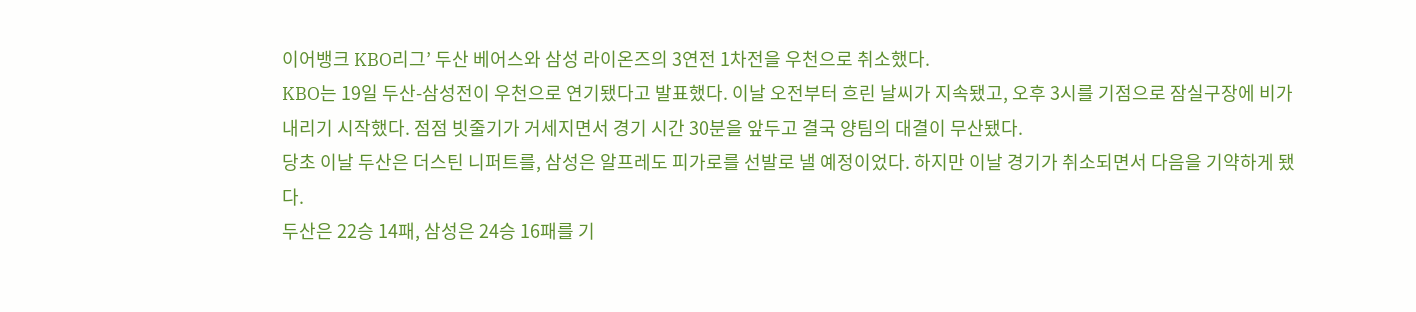이어뱅크 KBO리그’ 두산 베어스와 삼성 라이온즈의 3연전 1차전을 우천으로 취소했다.
KBO는 19일 두산-삼성전이 우천으로 연기됐다고 발표했다. 이날 오전부터 흐린 날씨가 지속됐고, 오후 3시를 기점으로 잠실구장에 비가 내리기 시작했다. 점점 빗줄기가 거세지면서 경기 시간 30분을 앞두고 결국 양팀의 대결이 무산됐다.
당초 이날 두산은 더스틴 니퍼트를, 삼성은 알프레도 피가로를 선발로 낼 예정이었다. 하지만 이날 경기가 취소되면서 다음을 기약하게 됐다.
두산은 22승 14패, 삼성은 24승 16패를 기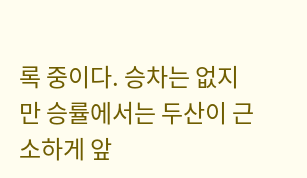록 중이다. 승차는 없지만 승률에서는 두산이 근소하게 앞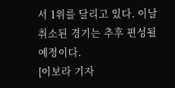서 1위를 달리고 있다. 이날 취소된 경기는 추후 편성될 예정이다.
[이보라 기자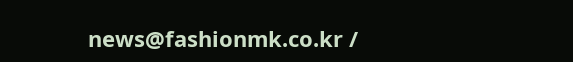news@fashionmk.co.kr /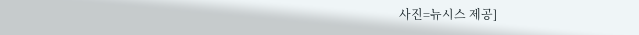사진=뉴시스 제공]